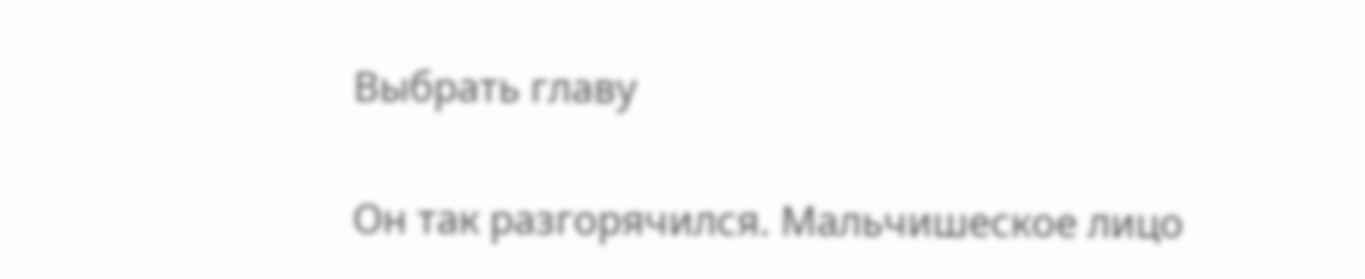Выбрать главу

Он так разгорячился. Мальчишеское лицо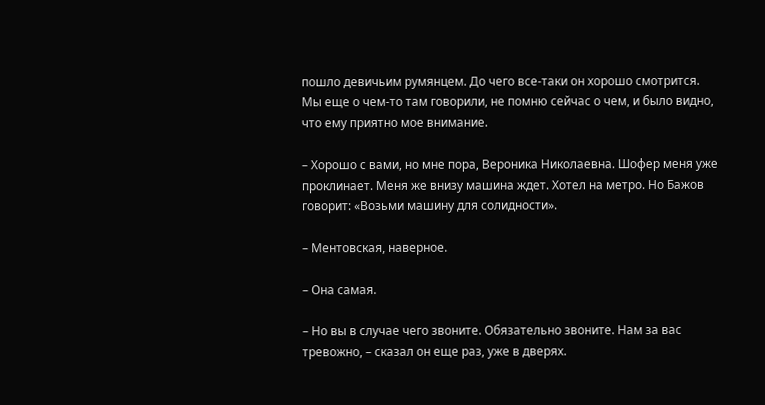пошло девичьим румянцем. До чего все-таки он хорошо смотрится. Мы еще о чем-то там говорили, не помню сейчас о чем, и было видно, что ему приятно мое внимание.

– Хорошо с вами, но мне пора, Вероника Николаевна. Шофер меня уже проклинает. Меня же внизу машина ждет. Хотел на метро. Но Бажов говорит: «Возьми машину для солидности».

– Ментовская, наверное.

– Она самая.

– Но вы в случае чего звоните. Обязательно звоните. Нам за вас тревожно, – сказал он еще раз, уже в дверях.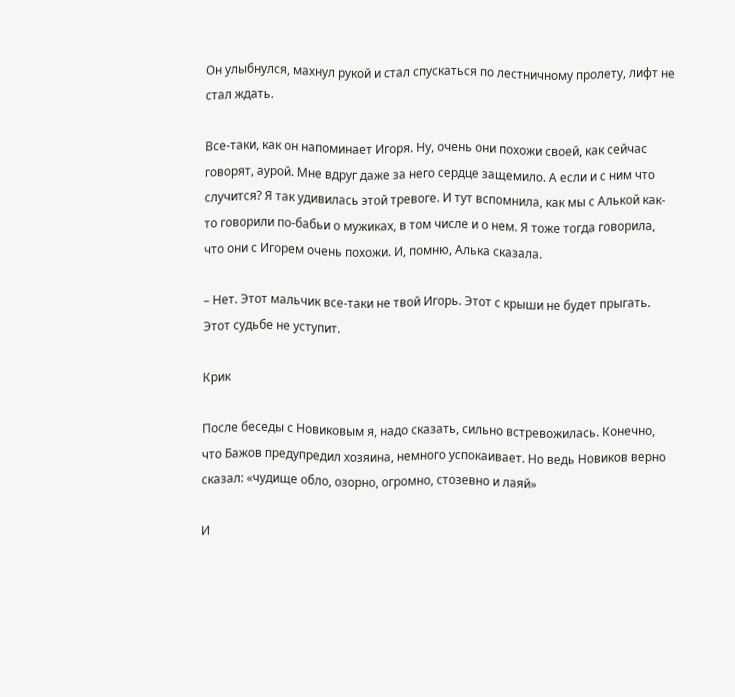Он улыбнулся, махнул рукой и стал спускаться по лестничному пролету, лифт не стал ждать.

Все-таки, как он напоминает Игоря. Ну, очень они похожи своей, как сейчас говорят, аурой. Мне вдруг даже за него сердце защемило. А если и с ним что случится? Я так удивилась этой тревоге. И тут вспомнила, как мы с Алькой как-то говорили по-бабьи о мужиках, в том числе и о нем. Я тоже тогда говорила, что они с Игорем очень похожи. И, помню, Алька сказала.

– Нет. Этот мальчик все-таки не твой Игорь. Этот с крыши не будет прыгать. Этот судьбе не уступит.

Крик

После беседы с Новиковым я, надо сказать, сильно встревожилась. Конечно, что Бажов предупредил хозяина, немного успокаивает. Но ведь Новиков верно сказал: «чудище обло, озорно, огромно, стозевно и лаяй»

И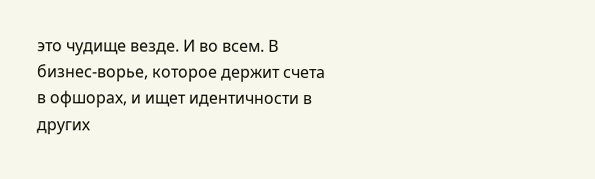это чудище везде. И во всем. В бизнес-ворье, которое держит счета в офшорах, и ищет идентичности в других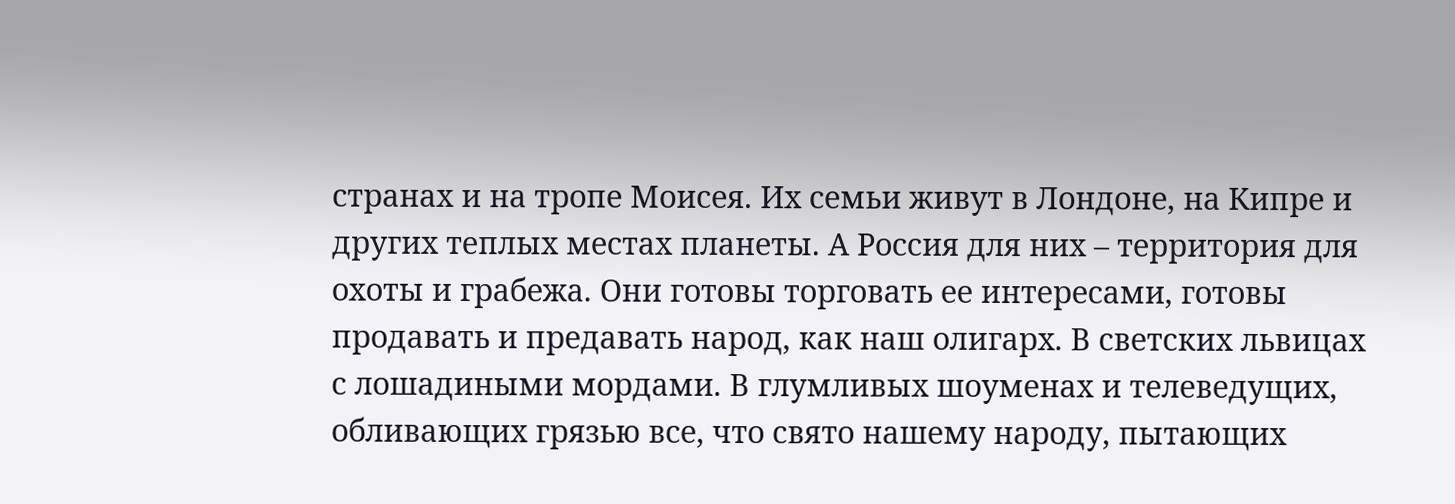странах и на тропе Моисея. Их семьи живут в Лондоне, на Кипре и других теплых местах планеты. А Россия для них – территория для охоты и грабежа. Они готовы торговать ее интересами, готовы продавать и предавать народ, как наш олигарх. В светских львицах с лошадиными мордами. В глумливых шоуменах и телеведущих, обливающих грязью все, что свято нашему народу, пытающих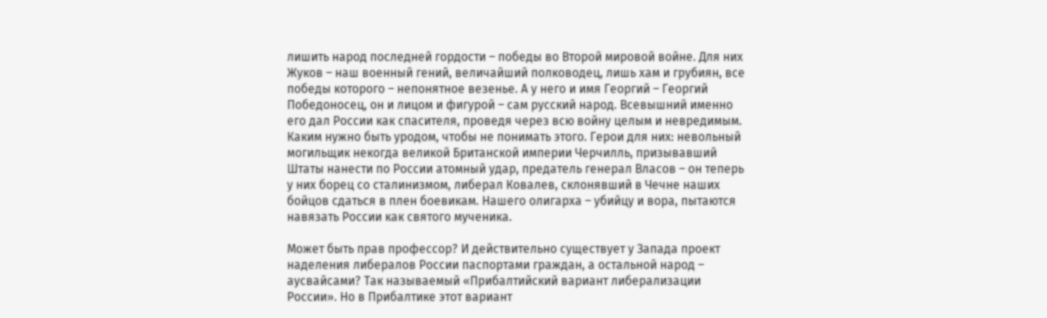лишить народ последней гордости – победы во Второй мировой войне. Для них Жуков – наш военный гений, величайший полководец, лишь хам и грубиян, все победы которого – непонятное везенье. А у него и имя Георгий – Георгий Победоносец, он и лицом и фигурой – сам русский народ. Всевышний именно его дал России как спасителя, проведя через всю войну целым и невредимым. Каким нужно быть уродом, чтобы не понимать этого. Герои для них: невольный могильщик некогда великой Британской империи Черчилль, призывавший Штаты нанести по России атомный удар, предатель генерал Власов – он теперь у них борец со сталинизмом, либерал Ковалев, склонявший в Чечне наших бойцов сдаться в плен боевикам. Нашего олигарха – убийцу и вора, пытаются навязать России как святого мученика.

Может быть прав профессор? И действительно существует у Запада проект наделения либералов России паспортами граждан, а остальной народ – аусвайсами? Так называемый «Прибалтийский вариант либерализации России». Но в Прибалтике этот вариант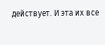действует. И эта их все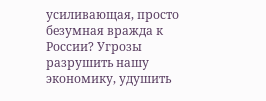усиливающая, просто безумная вражда к России? Угрозы разрушить нашу экономику, удушить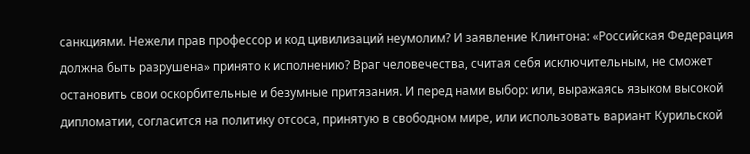санкциями. Нежели прав профессор и код цивилизаций неумолим? И заявление Клинтона: «Российская Федерация должна быть разрушена» принято к исполнению? Враг человечества, считая себя исключительным, не сможет остановить свои оскорбительные и безумные притязания. И перед нами выбор: или, выражаясь языком высокой дипломатии, согласится на политику отсоса, принятую в свободном мире, или использовать вариант Курильской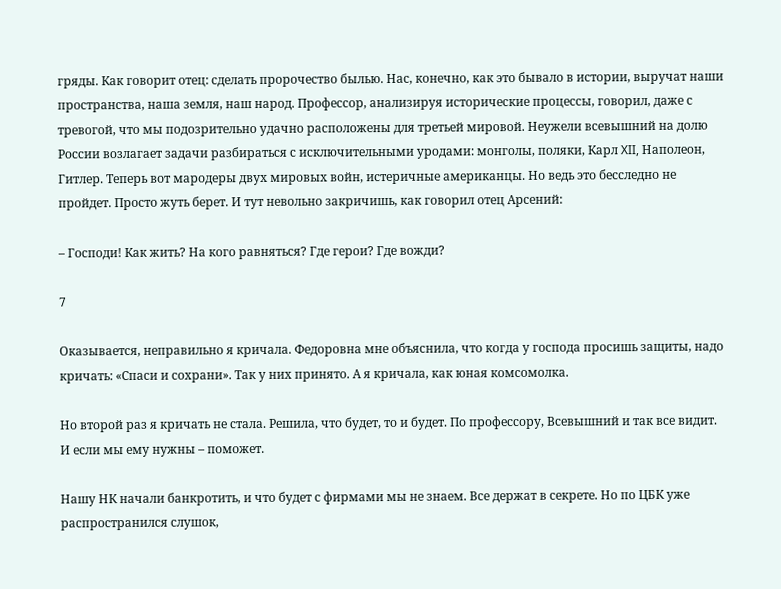гряды. Как говорит отец: сделать пророчество былью. Нас, конечно, как это бывало в истории, выручат наши пространства, наша земля, наш народ. Профессор, анализируя исторические процессы, говорил, даже с тревогой, что мы подозрительно удачно расположены для третьей мировой. Неужели всевышний на долю России возлагает задачи разбираться с исключительными уродами: монголы, поляки, Карл XII, Наполеон, Гитлер. Теперь вот мародеры двух мировых войн, истеричные американцы. Но ведь это бесследно не пройдет. Просто жуть берет. И тут невольно закричишь, как говорил отец Арсений:

– Господи! Как жить? На кого равняться? Где герои? Где вожди?

7

Оказывается, неправильно я кричала. Федоровна мне объяснила, что когда у господа просишь защиты, надо кричать: «Спаси и сохрани». Так у них принято. А я кричала, как юная комсомолка.

Но второй раз я кричать не стала. Решила, что будет, то и будет. По профессору, Всевышний и так все видит. И если мы ему нужны – поможет.

Нашу НК начали банкротить, и что будет с фирмами мы не знаем. Все держат в секрете. Но по ЦБК уже распространился слушок,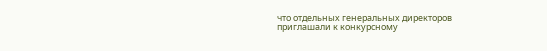что отдельных генеральных директоров приглашали к конкурсному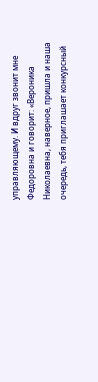управляющему. И вдруг звонит мне Федоровна и говорит: «Вероника Николаевна, наверное, пришла и наша очередь, тебя приглашает конкурсный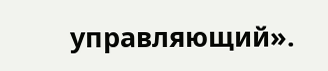управляющий».